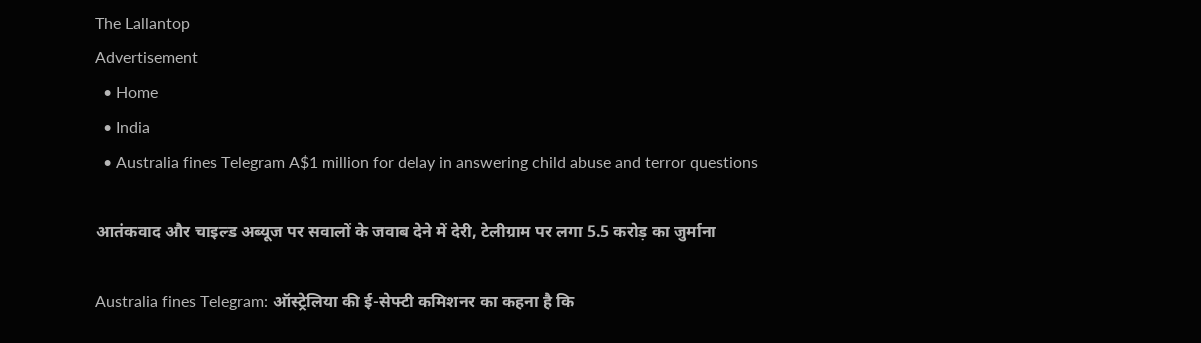The Lallantop
Advertisement
  • Home
  • India
  • Australia fines Telegram A$1 million for delay in answering child abuse and terror questions

आतंकवाद और चाइल्ड अब्यूज पर सवालों के जवाब देने में देरी, टेलीग्राम पर लगा 5.5 करोड़ का जुर्माना

Australia fines Telegram: ऑस्ट्रेलिया की ई-सेफ्टी कमिशनर का कहना है कि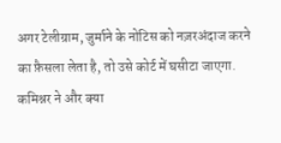अगर टेलीग्राम, जुर्माने के नोटिस को नज़रअंदाज करने का फ़ैसला लेता है, तो उसे कोर्ट में घसीटा जाएगा. कमिश्नर ने और क्या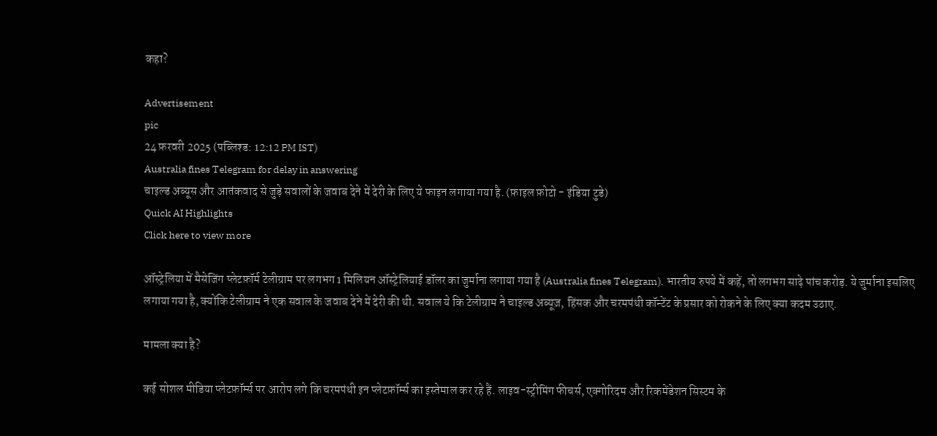कहा?

Advertisement
pic
24 फ़रवरी 2025 (पब्लिश्ड: 12:12 PM IST)
Australia fines Telegram for delay in answering
चाइल्ड अब्यूस और आतंकवाद से जुड़े सवालों के जवाब देने में देरी के लिए ये फाइन लगाया गया है. (फ़ाइल फ़ोटो - इंडिया टुडे)
Quick AI Highlights
Click here to view more

ऑस्ट्रेलिया में मैसेजिंग प्लेटफ़ॉर्म टेलीग्राम पर लगभग 1 मिलियन ऑस्ट्रेलियाई डॉलर का जुर्माना लगाया गया है (Australia fines Telegram). भारतीय रुपये में कहें, तो लगभग साढ़े पांच करोड़. ये जुर्माना इसलिए लगाया गया है, क्योंकि टेलीग्राम ने एक सवाल के जवाब देने में देरी की थी. सवाल ये कि टेलीग्राम ने चाइल्ड अब्यूज़, हिंसक और चरमपंथी कॉन्टेंट के प्रसार को रोकने के लिए क्या कदम उठाए.

मामला क्या है?

कई सोशल मीडिया प्लेटफ़ॉर्म्स पर आरोप लगे कि चरमपंथी इन प्लेटफ़ॉर्म्स का इस्तेमाल कर रहे हैं. लाइव-स्ट्रीमिंग फीचर्स, एक्गोरिदम और रिकमेंडेशन सिस्टम के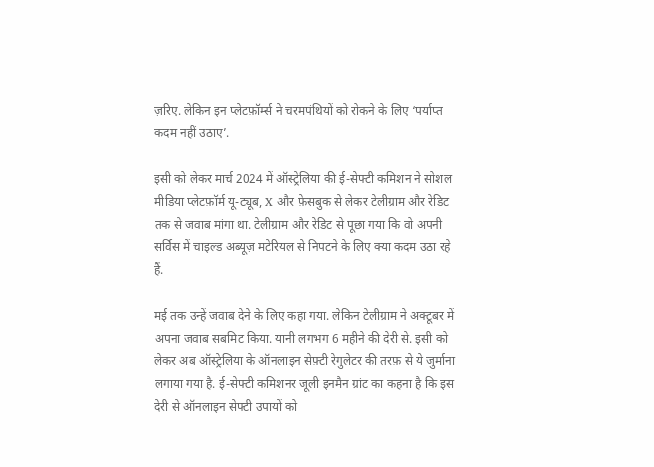ज़रिए. लेकिन इन प्लेटफ़ॉर्म्स ने चरमपंथियों को रोकने के लिए ‘पर्याप्त कदम नहीं उठाए’.

इसी को लेकर मार्च 2024 में ऑस्ट्रेलिया की ई-सेफ्टी कमिशन ने सोशल मीडिया प्लेटफ़ॉर्म यू-ट्यूब, X और फ़ेसबुक से लेकर टेलीग्राम और रेडिट तक से जवाब मांगा था. टेलीग्राम और रेडिट से पूछा गया कि वो अपनी सर्विस में चाइल्ड अब्यूज़ मटेरियल से निपटने के लिए क्या कदम उठा रहे हैं.

मई तक उन्हें जवाब देने के लिए कहा गया. लेकिन टेलीग्राम ने अक्टूबर में अपना जवाब सबमिट किया. यानी लगभग 6 महीने की देरी से. इसी को लेकर अब ऑस्ट्रेलिया के ऑनलाइन सेफ़्टी रेगुलेटर की तरफ़ से ये जुर्माना लगाया गया है. ई-सेफ्टी कमिशनर जूली इनमैन ग्रांट का कहना है कि इस देरी से ऑनलाइन सेफ्टी उपायों को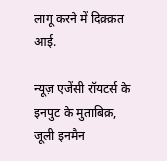लागू करने में दिक़्क़त आई.

न्यूज़ एजेंसी रॉयटर्स के इनपुट के मुताबिक़, जूली इनमैन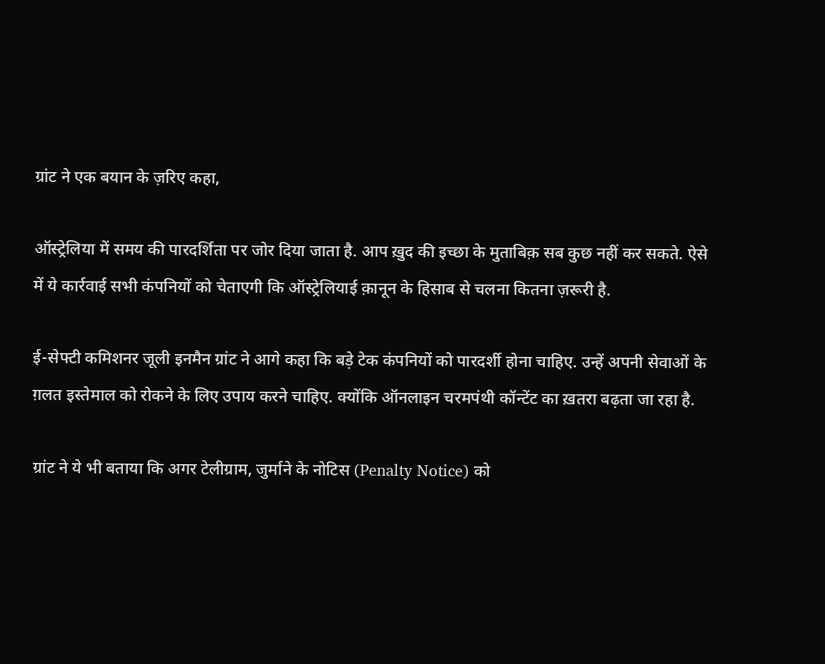ग्रांट ने एक बयान के ज़रिए कहा,

ऑस्ट्रेलिया में समय की पारदर्शिता पर जोर दिया जाता है. आप ख़ुद की इच्छा के मुताबिक़ सब कुछ नहीं कर सकते. ऐसे में ये कार्रवाई सभी कंपनियों को चेताएगी कि ऑस्ट्रेलियाई क़ानून के हिसाब से चलना कितना ज़रूरी है.

ई-सेफ्टी कमिशनर जूली इनमैन ग्रांट ने आगे कहा कि बड़े टेक कंपनियों को पारदर्शी होना चाहिए. उन्हें अपनी सेवाओं के ग़लत इस्तेमाल को रोकने के लिए उपाय करने चाहिए. क्योंकि ऑनलाइन चरमपंथी कॉन्टेंट का ख़तरा बढ़ता जा रहा है.

ग्रांट ने ये भी बताया कि अगर टेलीग्राम, जुर्माने के नोटिस (Penalty Notice) को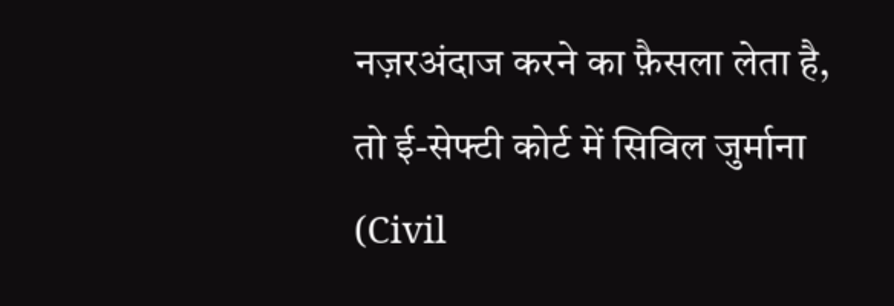नज़रअंदाज करने का फ़ैसला लेता है, तो ई-सेफ्टी कोर्ट में सिविल जुर्माना (Civil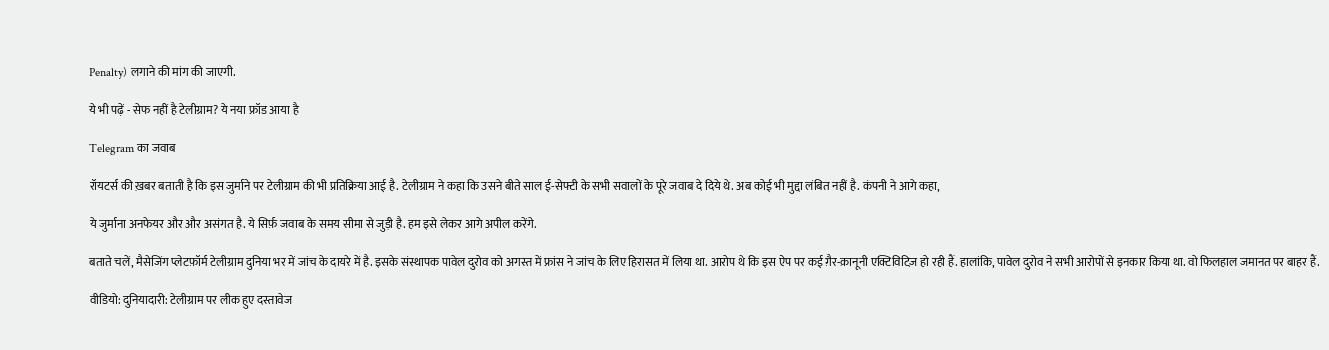Penalty) लगाने की मांग की जाएगी.

ये भी पढ़ें - सेफ नहीं है टेलीग्राम? ये नया फ्रॉड आया है

Telegram का जवाब

रॉयटर्स की ख़बर बताती है कि इस जुर्माने पर टेलीग्राम की भी प्रतिक्रिया आई है. टेलीग्राम ने कहा कि उसने बीते साल ई-सेफ्टी के सभी सवालों के पूरे जवाब दे दिये थे. अब कोई भी मुद्दा लंबित नहीं है. कंपनी ने आगे कहा,

ये जुर्माना अनफेयर और और असंगत है. ये सिर्फ़ जवाब के समय सीमा से जुड़ी है. हम इसे लेकर आगे अपील करेंगे.

बताते चलें, मैसेजिंग प्लेटफ़ॉर्म टेलीग्राम दुनिया भर में जांच के दायरे में है. इसके संस्थापक पावेल दुरोव को अगस्त में फ्रांस ने जांच के लिए हिरासत में लिया था. आरोप थे कि इस ऐप पर कई ग़ैर-क़ानूनी एक्टिविटिज़ हो रही हैं. हालांकि, पावेल दुरोव ने सभी आरोपों से इनकार किया था. वो फिलहाल जमानत पर बाहर हैं.

वीडियो: दुनियादारी: टेलीग्राम पर लीक हुए दस्तावेज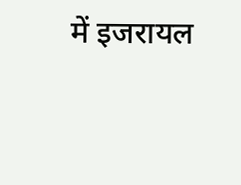में इजरायल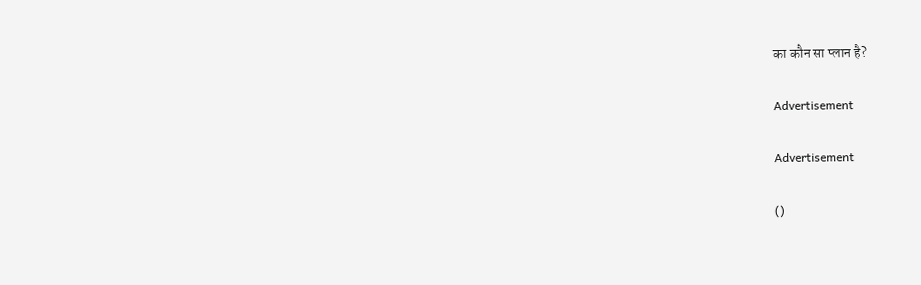का कौन सा प्लान है?

Advertisement

Advertisement

()